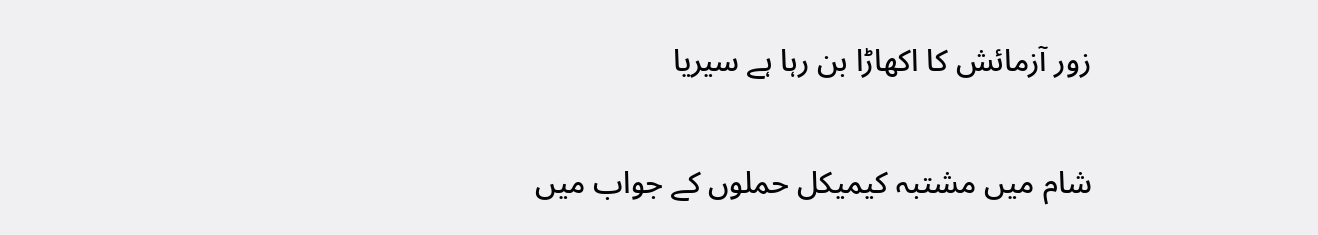زور آزمائش کا اکھاڑا بن رہا ہے سیریا

شام میں مشتبہ کیمیکل حملوں کے جواب میں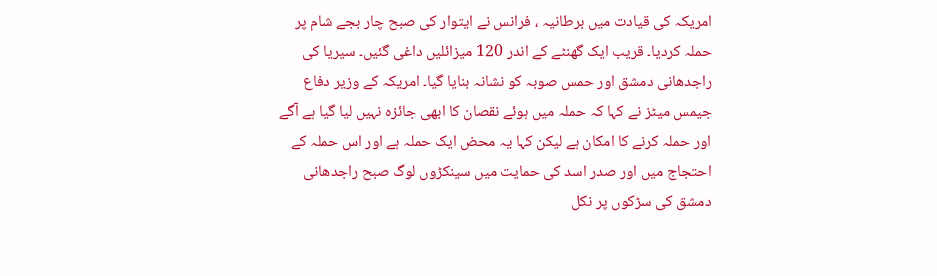امریکہ کی قیادت میں برطانیہ ، فرانس نے ایتوار کی صبح چار بجے شام پر حملہ کردیا۔ قریب ایک گھنٹے کے اندر 120 میزائلیں داغی گئیں۔ سیریا کی راجدھانی دمشق اور حمس صوبہ کو نشانہ بنایا گیا۔ امریکہ کے وزیر دفاع جیمس میٹز نے کہا کہ حملہ میں ہوئے نقصان کا ابھی جائزہ نہیں لیا گیا ہے آگے اور حملہ کرنے کا امکان ہے لیکن کہا یہ محض ایک حملہ ہے اور اس حملہ کے احتجاج میں اور صدر اسد کی حمایت میں سینکڑوں لوگ صبح راجدھانی دمشق کی سڑکوں پر نکل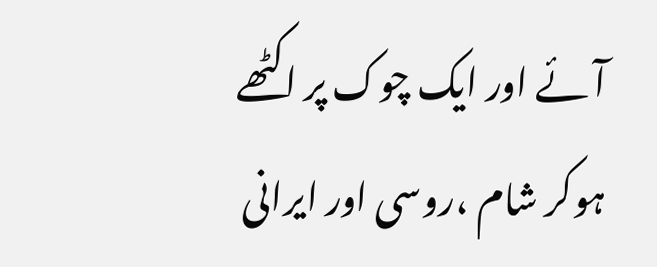آئے اور ایک چوک پر اکٹھے ہوکر شام ،روسی اور ایرانی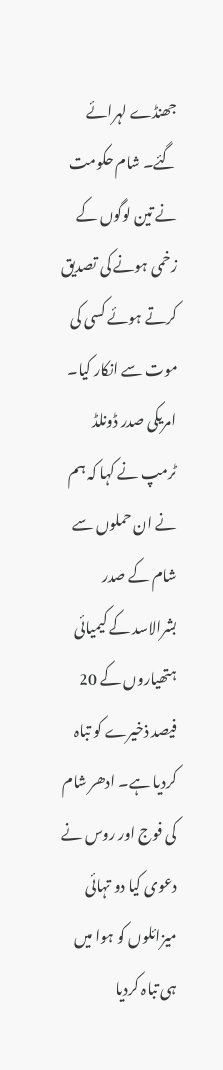جھنڈے لہرائے گئے۔ شام حکومت نے تین لوگوں کے زخمی ہونے کی تصدیق کرتے ہوئے کسی کی موت سے انکار کیا۔ امریکی صدر ڈونلڈ ٹرمپ نے کہا کہ ہم نے ان حملوں سے شام کے صدر بشرالاسد کے کیمیائی ہتھیاروں کے 20 فیصد ذخیرے کو تباہ کردیا ہے۔ ادھر شام کی فوج اور روس نے دعوی کیا دو تہائی میزائلوں کو ہوا میں ہی تباہ کردیا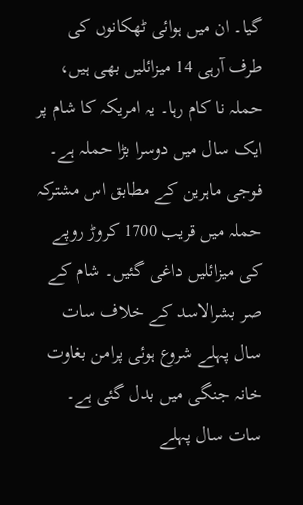گیا۔ ان میں ہوائی ٹھکانوں کی طرف آرہی 14 میزائلیں بھی ہیں، حملہ نا کام رہا۔ یہ امریکہ کا شام پر ایک سال میں دوسرا بڑا حملہ ہے۔ فوجی ماہرین کے مطابق اس مشترکہ حملہ میں قریب 1700 کروڑ روپے کی میزائلیں داغی گئیں۔ شام کے صر بشرالاسد کے خلاف سات سال پہلے شروع ہوئی پرامن بغاوت خانہ جنگی میں بدل گئی ہے۔ سات سال پہلے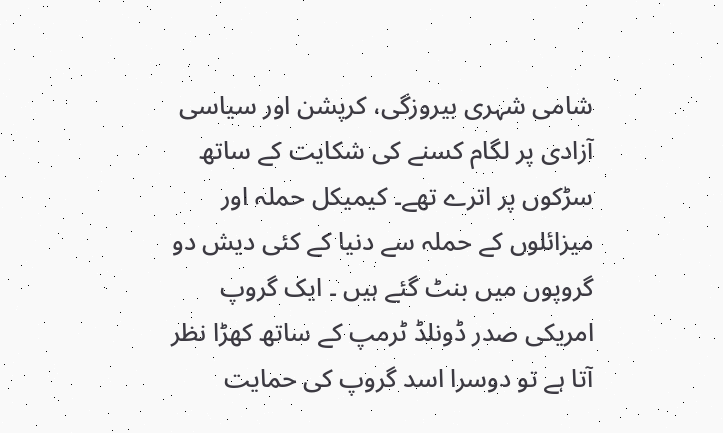شامی شہری بیروزگی، کرپشن اور سیاسی آزادی پر لگام کسنے کی شکایت کے ساتھ سڑکوں پر اترے تھے۔ کیمیکل حملہ اور میزائلوں کے حملہ سے دنیا کے کئی دیش دو گروپوں میں بنٹ گئے ہیں ۔ ایک گروپ امریکی صدر ڈونلڈ ٹرمپ کے ساتھ کھڑا نظر آتا ہے تو دوسرا اسد گروپ کی حمایت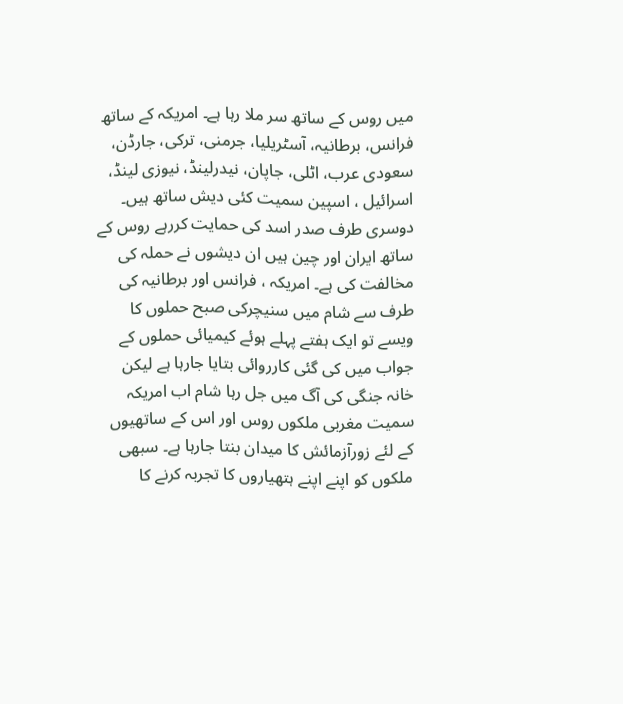میں روس کے ساتھ سر ملا رہا ہے۔ امریکہ کے ساتھ فرانس، برطانیہ، آسٹریلیا، جرمنی، ترکی، جارڈن، سعودی عرب، اٹلی، جاپان، نیدرلینڈ، نیوزی لینڈ، اسرائیل ، اسپین سمیت کئی دیش ساتھ ہیں۔ دوسری طرف صدر اسد کی حمایت کررہے روس کے ساتھ ایران اور چین ہیں ان دیشوں نے حملہ کی مخالفت کی ہے۔ امریکہ ، فرانس اور برطانیہ کی طرف سے شام میں سنیچرکی صبح حملوں کا ویسے تو ایک ہفتے پہلے ہوئے کیمیائی حملوں کے جواب میں کی گئی کارروائی بتایا جارہا ہے لیکن خانہ جنگی کی آگ میں جل رہا شام اب امریکہ سمیت مغربی ملکوں روس اور اس کے ساتھیوں کے لئے زورآزمائش کا میدان بنتا جارہا ہے۔ سبھی ملکوں کو اپنے اپنے ہتھیاروں کا تجربہ کرنے کا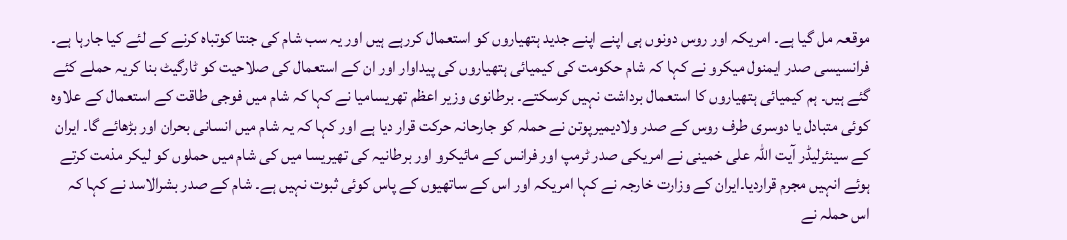موقعہ مل گیا ہے۔ امریکہ اور روس دونوں ہی اپنے اپنے جدید ہتھیاروں کو استعمال کررہے ہیں اور یہ سب شام کی جنتا کوتباہ کرنے کے لئے کیا جارہا ہے۔ فرانسیسی صدر ایمنول میکرو نے کہا کہ شام حکومت کی کیمیائی ہتھیاروں کی پیداوار اور ان کے استعمال کی صلاحیت کو ٹارگیٹ بنا کریہ حملے کئے گئے ہیں۔ ہم کیمیائی ہتھیاروں کا استعمال برداشت نہیں کرسکتے۔ برطانوی وزیر اعظم تھریسامیا نے کہا کہ شام میں فوجی طاقت کے استعمال کے علاوہ کوئی متبادل یا دوسری طرف روس کے صدر ولادیمیرپوتن نے حملہ کو جارحانہ حرکت قرار دیا ہے اور کہا کہ یہ شام میں انسانی بحران اور بڑھائے گا۔ ایران کے سینئرلیڈر آیت اللہ علی خمینی نے امریکی صدر ٹرمپ اور فرانس کے مائیکرو اور برطانیہ کی تھیریسا میں کی شام میں حملوں کو لیکر مذمت کرتے ہوئے انہیں مجرم قراردیا۔ایران کے وزارت خارجہ نے کہا امریکہ اور اس کے ساتھیوں کے پاس کوئی ثبوت نہیں ہے۔ شام کے صدر بشرالاسد نے کہا کہ اس حملہ نے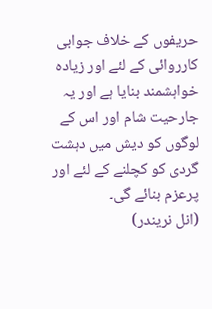حریفوں کے خلاف جوابی کارروائی کے لئے اور زیادہ خواہشمند بنایا ہے اور یہ جارحیت شام اور اس کے لوگوں کو دیش میں دہشت گردی کو کچلنے کے لئے اور پرعزم بنائے گی۔
(انل نریندر)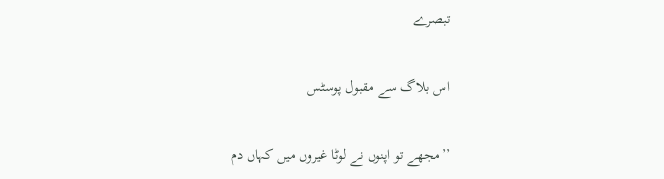تبصرے

اس بلاگ سے مقبول پوسٹس

’’مجھے تو اپنوں نے لوٹا غیروں میں کہاں دم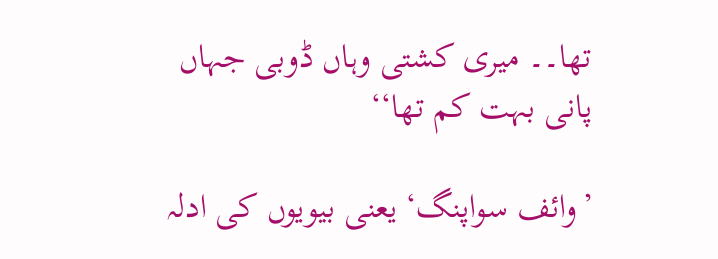تھا۔۔ میری کشتی وہاں ڈوبی جہاں پانی بہت کم تھا‘‘

’وائف سواپنگ‘ یعنی بیویوں کی ادلہ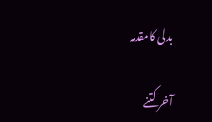بدلی کامقدمہ

آخر کتنے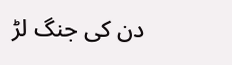دن کی جنگ لڑ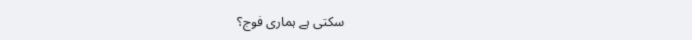سکتی ہے ہماری فوج؟